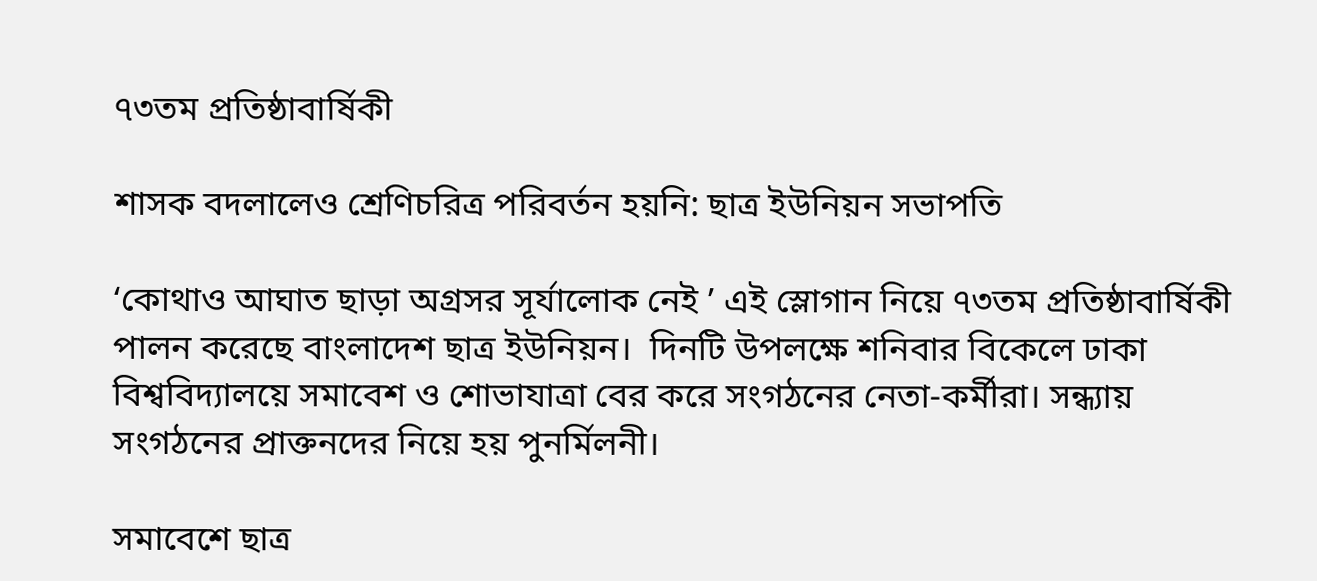৭৩তম প্রতিষ্ঠাবার্ষিকী

শাসক বদলালেও শ্রেণিচরিত্র পরিবর্তন হয়নি: ছাত্র ইউনিয়ন সভাপতি

‘কোথাও আঘাত ছাড়া অগ্রসর সূর্যালোক নেই ’ এই স্লোগান নিয়ে ৭৩তম প্রতিষ্ঠাবার্ষিকী পালন করেছে বাংলাদেশ ছাত্র ইউনিয়ন।  দিনটি উপলক্ষে শনিবার বিকেলে ঢাকা বিশ্ববিদ্যালয়ে সমাবেশ ও শোভাযাত্রা বের করে সংগঠনের নেতা-কর্মীরা। সন্ধ্যায় সংগঠনের প্রাক্তনদের নিয়ে হয় পুনর্মিলনী।

সমাবেশে ছাত্র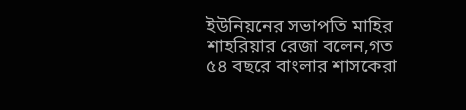ইউনিয়নের সভাপতি মাহির শাহরিয়ার রেজা বলেন,গত ৫৪ বছরে বাংলার শাসকেরা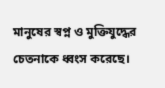মানুষের স্বপ্ন ও মুক্তিযুদ্ধের চেতনাকে ধ্বংস করেছে।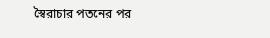স্বৈরাচার পতনের পর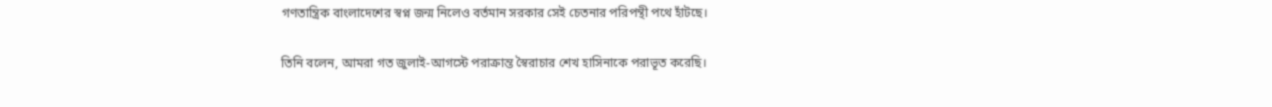গণতান্ত্রিক বাংলাদেশের স্বপ্ন জন্ম নিলেও বর্তমান সরকার সেই চেতনার পরিপন্থী পথে হাঁটছে।

তিনি বলেন, আমরা গত জুলাই-আগস্টে পরাক্রান্ত স্বৈরাচার শেখ হাসিনাকে পরাভূত করেছি।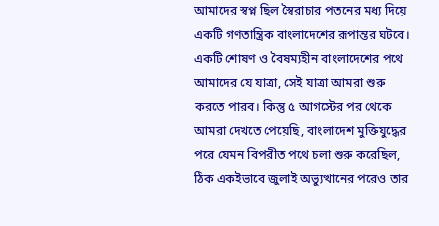আমাদের স্বপ্ন ছিল স্বৈরাচার পতনের মধ্য দিয়ে একটি গণতান্ত্রিক বাংলাদেশের রূপান্তর ঘটবে। একটি শোষণ ও বৈষম্যহীন বাংলাদেশের পথে আমাদের যে যাত্রা, সেই যাত্রা আমরা শুরু করতে পারব। কিন্তু ৫ আগস্টের পর থেকে আমরা দেখতে পেয়েছি, বাংলাদেশ মুক্তিযুদ্ধের পরে যেমন বিপরীত পথে চলা শুরু করেছিল, ঠিক একইভাবে জুলাই অভ্যুত্থানের পরেও তার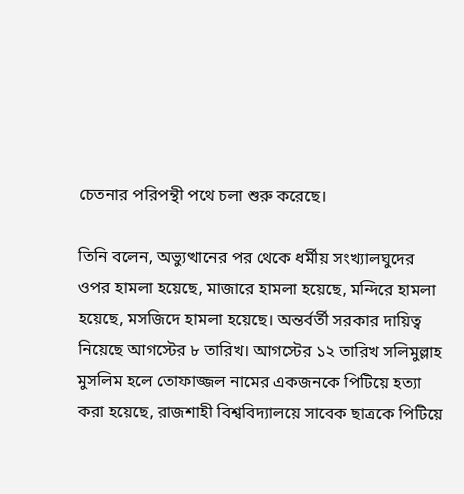চেতনার পরিপন্থী পথে চলা শুরু করেছে।

তিনি বলেন, অভ্যুত্থানের পর থেকে ধর্মীয় সংখ্যালঘুদের ওপর হামলা হয়েছে, মাজারে হামলা হয়েছে, মন্দিরে হামলা হয়েছে, মসজিদে হামলা হয়েছে। অন্তর্বর্তী সরকার দায়িত্ব নিয়েছে আগস্টের ৮ তারিখ। আগস্টের ১২ তারিখ সলিমুল্লাহ মুসলিম হলে তোফাজ্জল নামের একজনকে পিটিয়ে হত্যা করা হয়েছে, রাজশাহী বিশ্ববিদ্যালয়ে সাবেক ছাত্রকে পিটিয়ে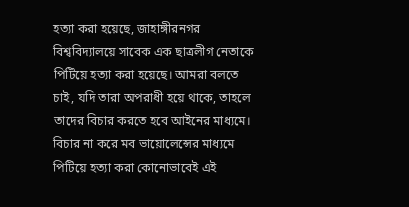হত্যা করা হয়েছে, জাহাঙ্গীরনগর বিশ্ববিদ্যালয়ে সাবেক এক ছাত্রলীগ নেতাকে পিটিয়ে হত্যা করা হয়েছে। আমরা বলতে চাই, যদি তারা অপরাধী হয়ে থাকে, তাহলে তাদের বিচার করতে হবে আইনের মাধ্যমে। বিচার না করে মব ভায়োলেন্সের মাধ্যমে পিটিয়ে হত্যা করা কোনোভাবেই এই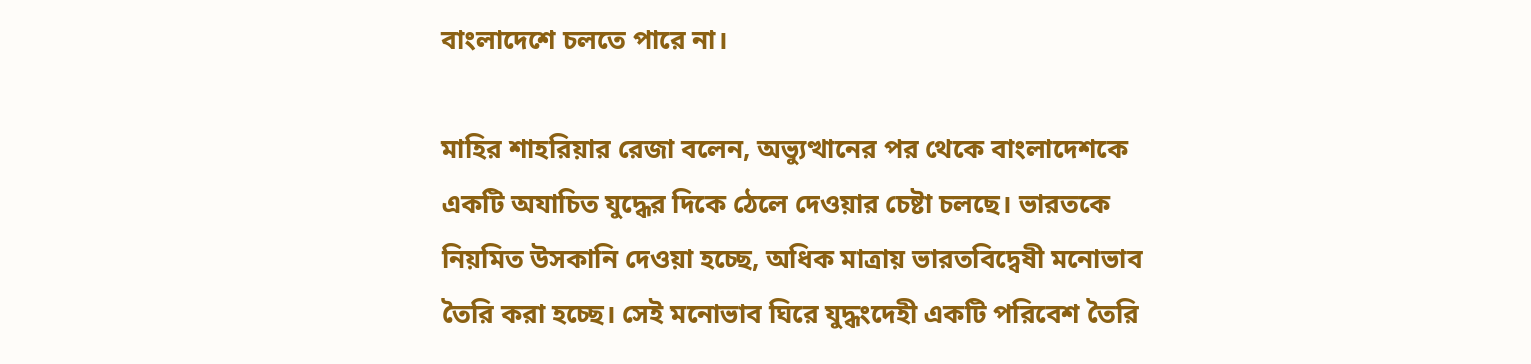বাংলাদেশে চলতে পারে না।

মাহির শাহরিয়ার রেজা বলেন, অভ্যুত্থানের পর থেকে বাংলাদেশকে একটি অযাচিত যুদ্ধের দিকে ঠেলে দেওয়ার চেষ্টা চলছে। ভারতকে নিয়মিত উসকানি দেওয়া হচ্ছে, অধিক মাত্রায় ভারতবিদ্বেষী মনোভাব তৈরি করা হচ্ছে। সেই মনোভাব ঘিরে যুদ্ধংদেহী একটি পরিবেশ তৈরি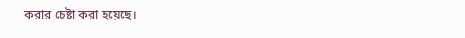করার চেষ্টা করা হয়েছে।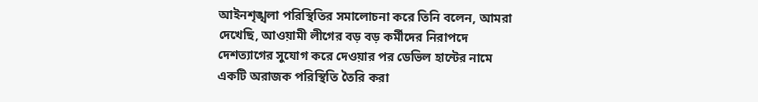আইনশৃঙ্খলা পরিস্থিতির সমালোচনা করে তিনি বলেন, আমরা দেখেছি, আওয়ামী লীগের বড় বড় কর্মীদের নিরাপদে দেশত্যাগের সুযোগ করে দেওয়ার পর ডেভিল হান্টের নামে একটি অরাজক পরিস্থিতি তৈরি করা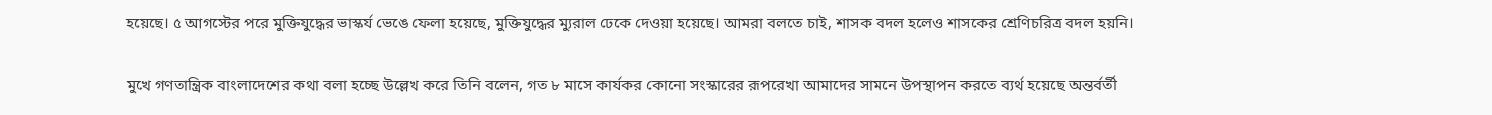হয়েছে। ৫ আগস্টের পরে মুক্তিযুদ্ধের ভাস্কর্য ভেঙে ফেলা হয়েছে, মুক্তিযুদ্ধের ম্যুরাল ঢেকে দেওয়া হয়েছে। আমরা বলতে চাই, শাসক বদল হলেও শাসকের শ্রেণিচরিত্র বদল হয়নি।

মুখে গণতান্ত্রিক বাংলাদেশের কথা বলা হচ্ছে উল্লেখ করে তিনি বলেন, গত ৮ মাসে কার্যকর কোনো সংস্কারের রূপরেখা আমাদের সামনে উপস্থাপন করতে ব্যর্থ হয়েছে অন্তর্বর্তী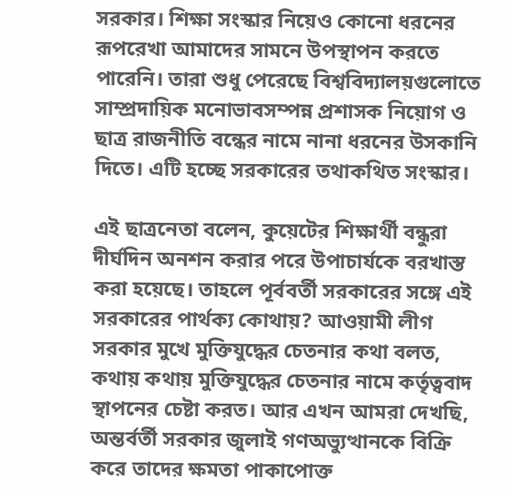সরকার। শিক্ষা সংস্কার নিয়েও কোনো ধরনের রূপরেখা আমাদের সামনে উপস্থাপন করতে পারেনি। তারা শুধু পেরেছে বিশ্ববিদ্যালয়গুলোতে সাম্প্রদায়িক মনোভাবসম্পন্ন প্রশাসক নিয়োগ ও ছাত্র রাজনীতি বন্ধের নামে নানা ধরনের উসকানি দিতে। এটি হচ্ছে সরকারের তথাকথিত সংস্কার।

এই ছাত্রনেতা বলেন, কুয়েটের শিক্ষার্থী বন্ধুরা দীর্ঘদিন অনশন করার পরে উপাচার্যকে বরখাস্ত করা হয়েছে। তাহলে পূর্ববর্তী সরকারের সঙ্গে এই সরকারের পার্থক্য কোথায়? আওয়ামী লীগ সরকার মুখে মুক্তিযুদ্ধের চেতনার কথা বলত, কথায় কথায় মুক্তিযুদ্ধের চেতনার নামে কর্তৃত্ববাদ স্থাপনের চেষ্টা করত। আর এখন আমরা দেখছি, অন্তর্বর্তী সরকার জুলাই গণঅভ্যুত্থানকে বিক্রি করে তাদের ক্ষমতা পাকাপোক্ত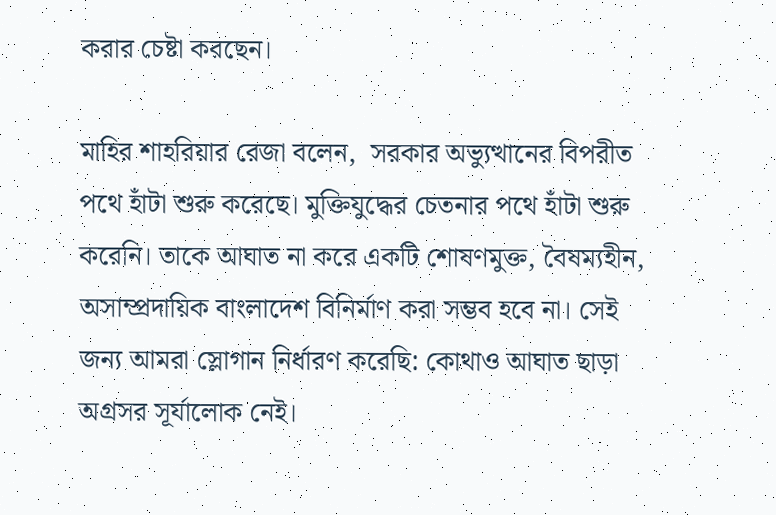করার চেষ্টা করছেন।

মাহির শাহরিয়ার রেজা বলেন,  সরকার অভ্যুত্থানের বিপরীত পথে হাঁটা শুরু করেছে। মুক্তিযুদ্ধের চেতনার পথে হাঁটা শুরু করেনি। তাকে আঘাত না করে একটি শোষণমুক্ত, বৈষম্যহীন, অসাম্প্রদায়িক বাংলাদেশ বিনির্মাণ করা সম্ভব হবে না। সেই জন্য আমরা স্লোগান নির্ধারণ করেছি: কোথাও আঘাত ছাড়া অগ্রসর সূর্যালোক নেই।